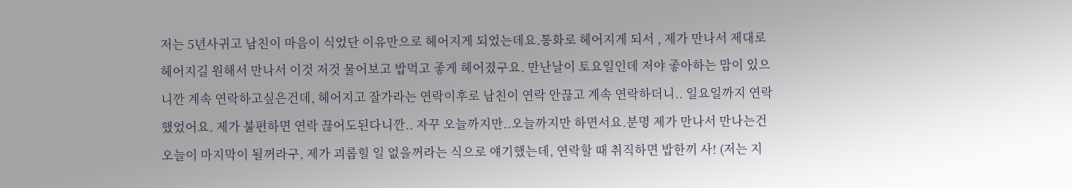저는 5년사귀고 남친이 마음이 식었단 이유만으로 헤어지게 되었는데요.통화로 헤어지게 되서 , 제가 만나서 제대로 헤어지길 원해서 만나서 이것 저것 물어보고 밥먹고 좋게 헤어졌구요. 만난날이 토요일인데 저야 좋아하는 맘이 있으니깐 계속 연락하고싶은건데, 헤어지고 잘가라는 연락이후로 남친이 연락 안끊고 계속 연락하더니.. 일요일까지 연락했었어요. 제가 불편하면 연락 끊어도된다니깐.. 자꾸 오늘까지만..오늘까지만 하면서요.분명 제가 만나서 만나는건 오늘이 마지막이 될꺼라구, 제가 괴롭힐 일 없을꺼라는 식으로 얘기했는데, 연락할 때 취직하면 밥한끼 사! (저는 지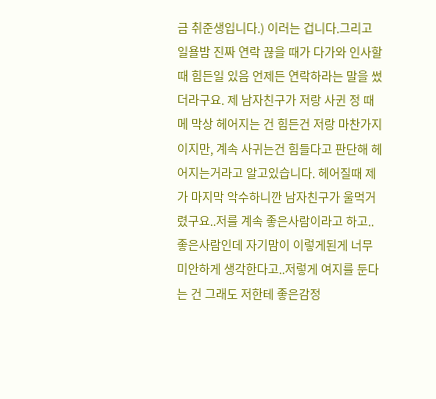금 취준생입니다.) 이러는 겁니다.그리고 일욜밤 진짜 연락 끊을 때가 다가와 인사할때 힘든일 있음 언제든 연락하라는 말을 썼더라구요. 제 남자친구가 저랑 사귄 정 때메 막상 헤어지는 건 힘든건 저랑 마찬가지이지만, 계속 사귀는건 힘들다고 판단해 헤어지는거라고 알고있습니다. 헤어질때 제가 마지막 악수하니깐 남자친구가 울먹거렸구요..저를 계속 좋은사람이라고 하고.. 좋은사람인데 자기맘이 이렇게된게 너무 미안하게 생각한다고..저렇게 여지를 둔다는 건 그래도 저한테 좋은감정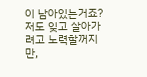이 남아있는거죠?저도 잊고 살아가려고 노력할꺼지만,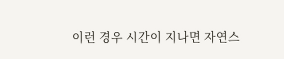이런 경우 시간이 지나면 자연스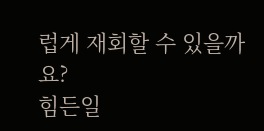럽게 재회할 수 있을까요?
힘든일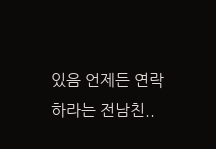있음 언제든 연락하라는 전남친..